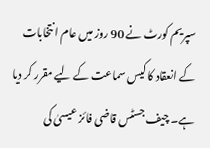سپریم کورٹ نے 90 روز میں عام انتخابات کے انعقاد کا کیس سماعت کے لیے مقرر کر دیا ہے۔ چیف جسٹس قاضی فائز عیسیٰ کی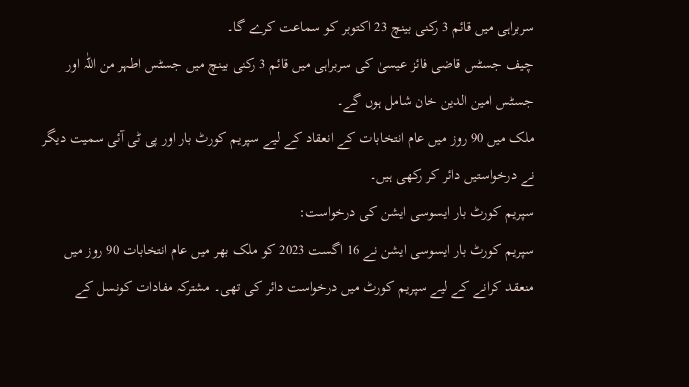سربراہی میں قائم 3 رکنی بینچ 23 اکتوبر کو سماعت کرے گا۔
چیف جسٹس قاضی فائز عیسیٰ کی سربراہی میں قائم 3 رکنی بینچ میں جسٹس اطہر من اللّٰہ اور جسٹس امین الدین خان شامل ہوں گے۔
ملک میں 90 روز میں عام انتخابات کے انعقاد کے لیے سپریم کورٹ بار اور پی ٹی آئی سمیت دیگر نے درخواستیں دائر کر رکھی ہیں۔
سپریم کورٹ بار ایسوسی ایشن کی درخواست:
سپریم کورٹ بار ایسوسی ایشن نے 16 اگست 2023 کو ملک بھر میں عام انتخابات 90 روز میں منعقد کرانے کے لیے سپریم کورٹ میں درخواست دائر کی تھی۔ مشترکہ مفادات کونسل کے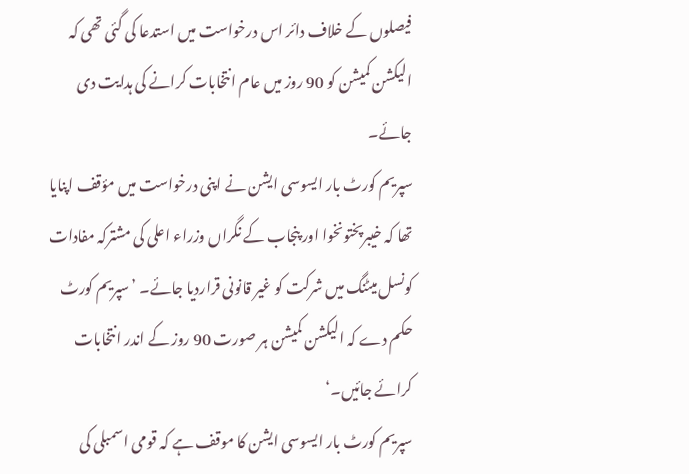فیصلوں کے خلاف دائر اس درخواست میں استدعا کی گئی تھی کہ الیکشن کمیشن کو 90 روز میں عام انتخابات کرانے کی ہدایت دی جائے۔
سپریم کورٹ بار ایسوسی ایشن نے اپنی درخواست میں مؤقف اپنایا تھا کہ خیبرپختونخوا اور پنجاب کے نگراں وزراء اعلی کی مشترکہ مفادات کونسل میٹنگ میں شرکت کو غیر قانونی قراردیا جائے۔ ’سپریم کورٹ حکم دے کہ الیکشن کمیشن ہر صورت 90 روز کے اندر انتخابات کرائے جائیں۔‘
سپریم کورٹ بار ایسوسی ایشن کا موقف ہے کہ قومی اسمبلی کی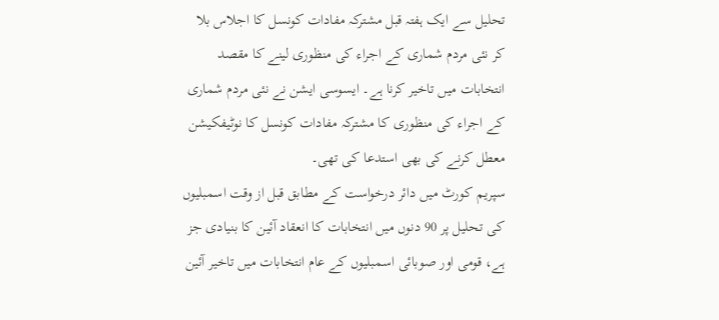تحلیل سے ایک ہفتہ قبل مشترکہ مفادات کونسل کا اجلاس بلا کر نئی مردم شماری کے اجراء کی منظوری لینے کا مقصد انتخابات میں تاخیر کرنا ہے۔ ایسوسی ایشن نے نئی مردم شماری کے اجراء کی منظوری کا مشترکہ مفادات کونسل کا نوٹیفکیشن معطل کرنے کی بھی استدعا کی تھی۔
سپریم کورٹ میں دائر درخواست کے مطابق قبل از وقت اسمبلیوں کی تحلیل پر 90 دنوں میں انتخابات کا انعقاد آئین کا بنیادی جز ہے، قومی اور صوبائی اسمبلیوں کے عام انتخابات میں تاخیر آئین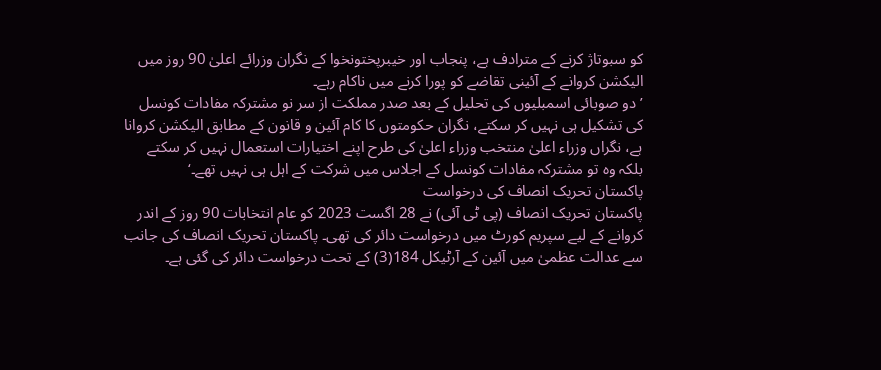کو سبوتاژ کرنے کے مترادف ہے، پنجاب اور خیبرپختونخوا کے نگران وزرائے اعلیٰ 90 روز میں الیکشن کروانے کے آئینی تقاضے کو پورا کرنے میں ناکام رہے۔
’دو صوبائی اسمبلیوں کی تحلیل کے بعد صدر مملکت از سر نو مشترکہ مفادات کونسل کی تشکیل ہی نہیں کر سکتے، نگران حکومتوں کا کام آئین و قانون کے مطابق الیکشن کروانا ہے، نگراں وزراء اعلیٰ منتخب وزراء اعلیٰ کی طرح اپنے اختیارات استعمال نہیں کر سکتے بلکہ وہ تو مشترکہ مفادات کونسل کے اجلاس میں شرکت کے اہل ہی نہیں تھے۔‘
پاکستان تحریک انصاف کی درخواست
پاکستان تحریک انصاف (پی ٹی آئی) نے 28 اگست 2023 کو عام انتخابات 90 روز کے اندر کروانے کے لیے سپریم کورٹ میں درخواست دائر کی تھی۔ پاکستان تحریک انصاف کی جانب سے عدالت عظمیٰ میں آئین کے آرٹیکل 184(3) کے تحت درخواست دائر کی گئی ہے۔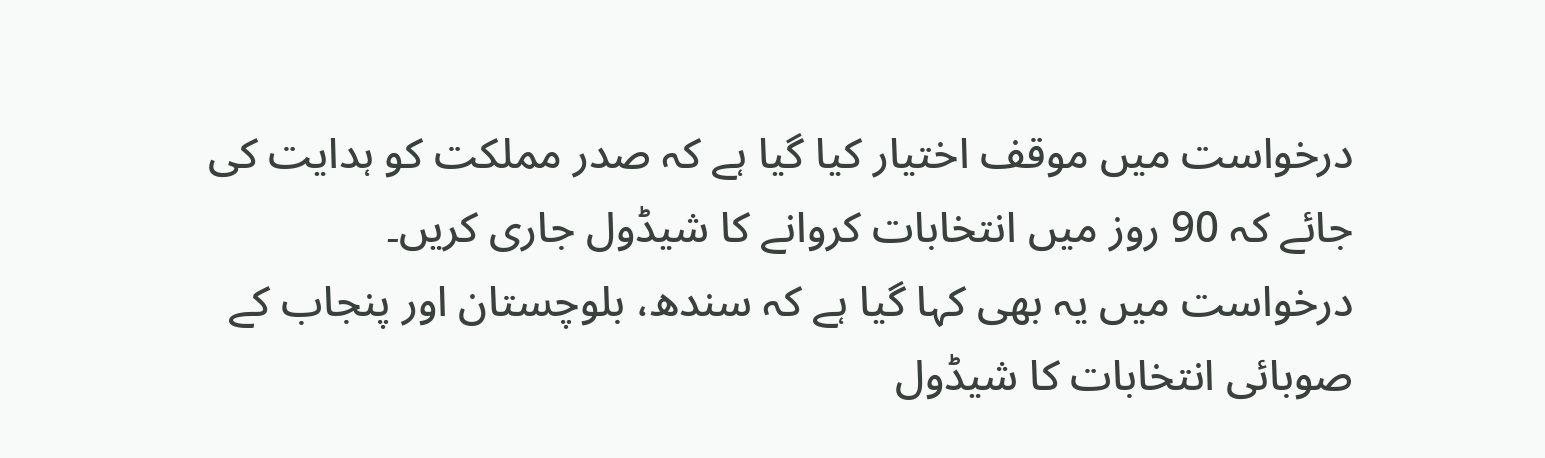درخواست میں موقف اختیار کیا گیا ہے کہ صدر مملکت کو ہدایت کی جائے کہ 90 روز میں انتخابات کروانے کا شیڈول جاری کریں۔
درخواست میں یہ بھی کہا گیا ہے کہ سندھ، بلوچستان اور پنجاب کے صوبائی انتخابات کا شیڈول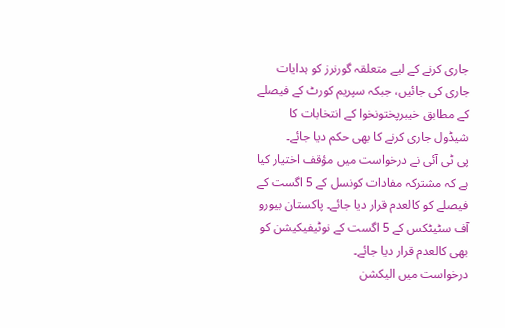جاری کرنے کے لیے متعلقہ گورنرز کو ہدایات جاری کی جائیں، جبکہ سپریم کورٹ کے فیصلے کے مطابق خیبرپختونخوا کے انتخابات کا شیڈول جاری کرنے کا بھی حکم دیا جائے۔
پی ٹی آئی نے درخواست میں مؤقف اختیار کیا ہے کہ مشترکہ مفادات کونسل کے 5 اگست کے فیصلے کو کالعدم قرار دیا جائے۔ پاکستان بیورو آف سٹیٹکس کے 5 اگست کے نوٹیفیکیشن کو بھی کالعدم قرار دیا جائے۔
درخواست میں الیکشن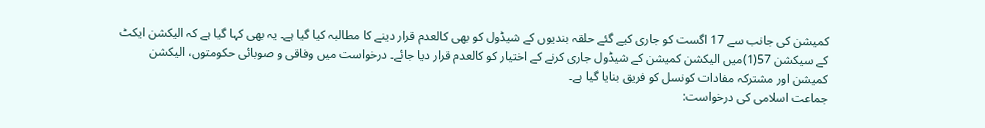کمیشن کی جانب سے 17 اگست کو جاری کیے گئے حلقہ بندیوں کے شیڈول کو بھی کالعدم قرار دینے کا مطالبہ کیا گیا ہے۔ یہ بھی کہا گیا ہے کہ الیکشن ایکٹ کے سیکشن 57(1)میں الیکشن کمیشن کے شیڈول جاری کرنے کے اختیار کو کالعدم قرار دیا جائے۔ درخواست میں وفاقی و صوبائی حکومتوں، الیکشن کمیشن اور مشترکہ مفادات کونسل کو فریق بنایا گیا ہے۔
جماعت اسلامی کی درخواست: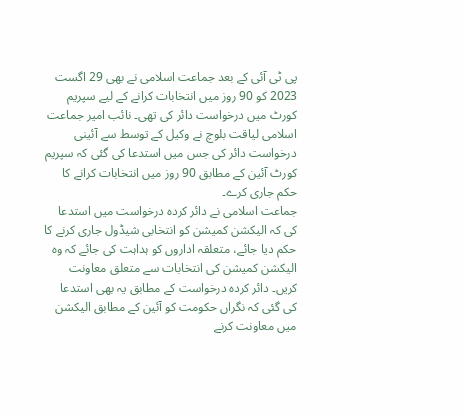پی ٹی آئی کے بعد جماعت اسلامی نے بھی 29 اگست 2023 کو 90 روز میں انتخابات کرانے کے لیے سپریم کورٹ میں درخواست دائر کی تھی۔ نائب امیر جماعت اسلامی لیاقت بلوچ نے وکیل کے توسط سے آئینی درخواست دائر کی جس میں استدعا کی گئی کہ سپریم کورٹ آئین کے مطابق 90 روز میں انتخابات کرانے کا حکم جاری کرے۔
جماعت اسلامی نے دائر کردہ درخواست میں استدعا کی کہ الیکشن کمیشن کو انتخابی شیڈول جاری کرنے کا حکم دیا جائے، متعلقہ اداروں کو ہداہت کی جائے کہ وہ الیکشن کمیشن کی انتخابات سے متعلق معاونت کریں۔ دائر کردہ درخواست کے مطابق یہ بھی استدعا کی گئی کہ نگراں حکومت کو آئین کے مطابق الیکشن میں معاونت کرنے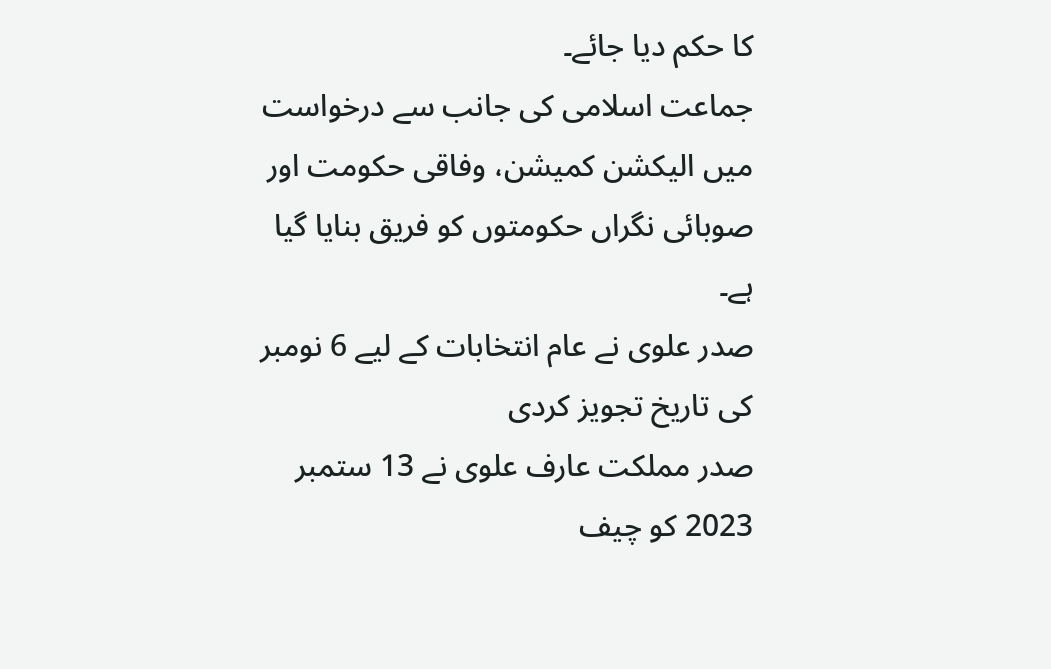کا حکم دیا جائے۔
جماعت اسلامی کی جانب سے درخواست میں الیکشن کمیشن، وفاقی حکومت اور صوبائی نگراں حکومتوں کو فریق بنایا گیا ہے۔
صدر علوی نے عام انتخابات کے لیے 6 نومبر کی تاریخ تجویز کردی
صدر مملکت عارف علوی نے 13 ستمبر 2023 کو چیف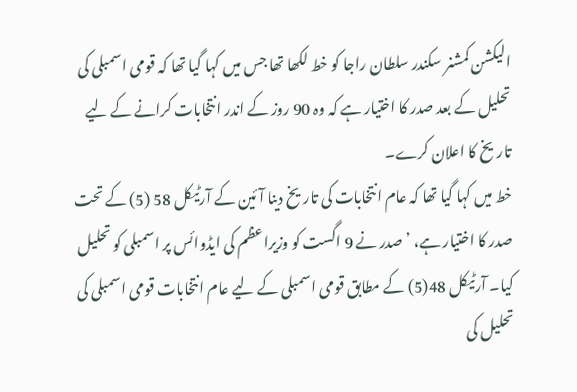الیکشن کمشنر سکندر سلطان راجا کو خط لکھا تھا جس میں کہا گیا تھا کہ قومی اسمبلی کی تحلیل کے بعد صدر کا اختیار ہے کہ وہ 90 روز کے اندر انتخابات کرانے کے لیے تاریخ کا اعلان کرے۔
خط میں کہا گیا تھا کہ عام انتخابات کی تاریخ دینا آئین کے آرٹیکل 58 (5) کے تحت صدر کا اختیار ہے، ’صدر نے 9 اگست کو وزیراعظم کی ایڈوائس پر اسمبلی کو تحلیل کیا۔ آرٹیکل 48(5) کے مطابق قومی اسمبلی کے لیے عام انتخابات قومی اسمبلی کی تحلیل کی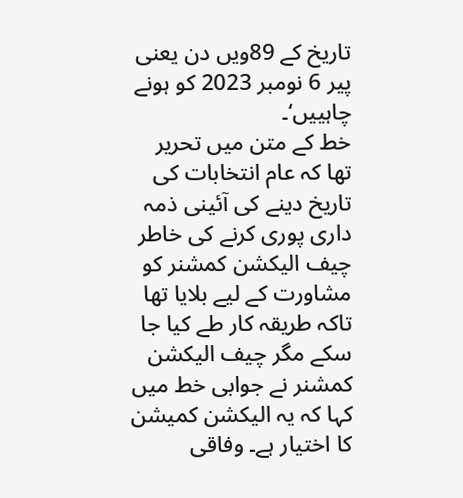تاریخ کے 89ویں دن یعنی پیر 6 نومبر 2023 کو ہونے چاہییں‘۔
خط کے متن میں تحریر تھا کہ عام انتخابات کی تاریخ دینے کی آئینی ذمہ داری پوری کرنے کی خاطر چیف الیکشن کمشنر کو مشاورت کے لیے بلایا تھا تاکہ طریقہ کار طے کیا جا سکے مگر چیف الیکشن کمشنر نے جوابی خط میں کہا کہ یہ الیکشن کمیشن کا اختیار ہے۔ وفاقی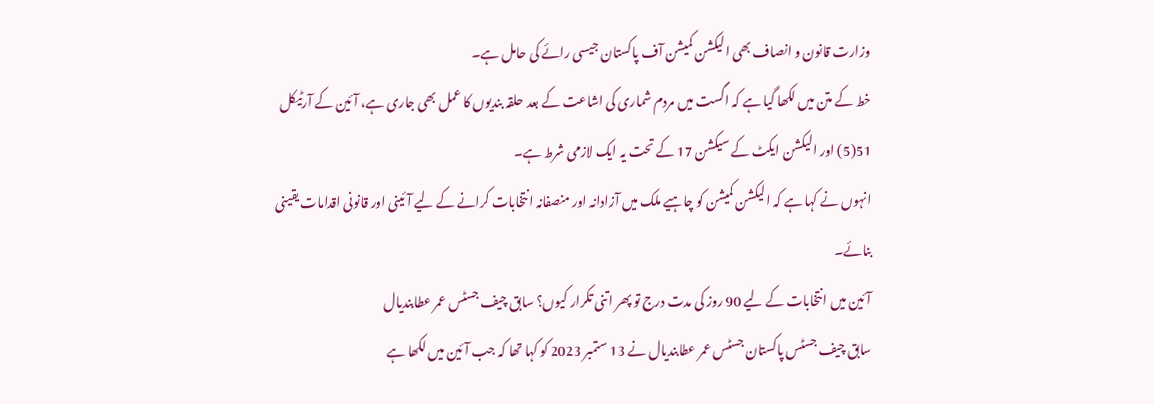وزارت قانون و انصاف بھی الیکشن کمیشن آف پاکستان جیسی رائے کی حامل ہے۔
خط کے متن میں لکھا گیا ہے کہ اگست میں مردم شماری کی اشاعت کے بعد حلقہ بندیوں کا عمل بھی جاری ہے، آئین کے آرٹیکل 51(5) اور الیکشن ایکٹ کے سیکشن 17 کے تحت یہ ایک لازمی شرط ہے۔
انہوں نے کہا ہے کہ الیکشن کمیشن کو چاہیے ملک میں آزادانہ اور منصفانہ انتخابات کرانے کے لیے آئینی اور قانونی اقدامات یقینی بنائے۔
آئین میں انتخابات کے لیے 90 روز کی مدت درج تو پھر اتنی تکرار کیوں؟ سابق چیف جسٹس عمر عطابندیال
سابق چیف جسٹس پاکستان جسٹس عمر عطابندیال نے 13 ستمبر 2023 کو کہا تھا کہ جب آئین میں لکھا ہے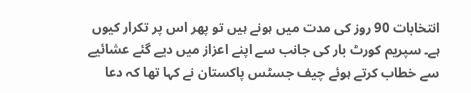انتخابات 90 روز کی مدت میں ہونے ہیں تو پھر اس پر تکرار کیوں ہے۔ سپریم کورٹ بار کی جانب سے اپنے اعزاز میں دیے گئے عشائیے سے خطاب کرتے ہوئے چیف جسٹس پاکستان نے کہا تھا کہ دعا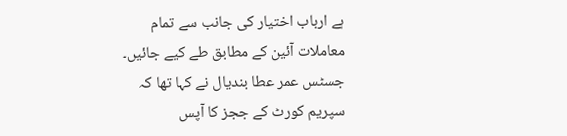ہے ارباب اختیار کی جانب سے تمام معاملات آئین کے مطابق طے کیے جائیں۔
جسٹس عمر عطا بندیال نے کہا تھا کہ سپریم کورٹ کے ججز کا آپس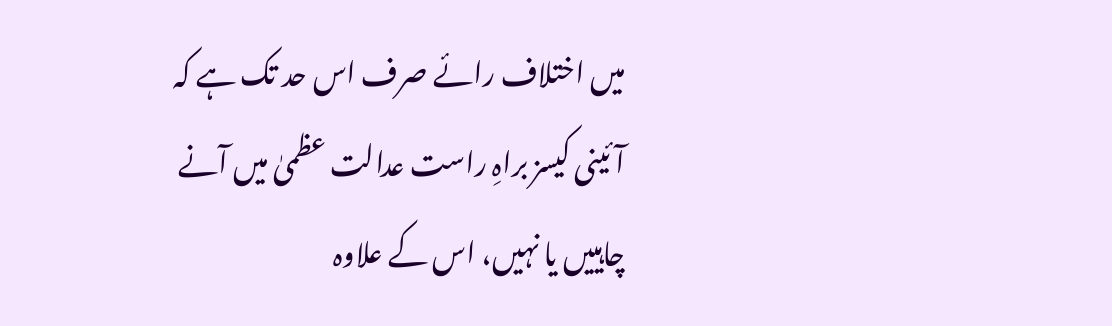میں اختلاف رائے صرف اس حد تک ہے کہ آئینی کیسز براہِ راست عدالت عظمیٰ میں آنے چاہییں یا نہیں، اس کے علاوہ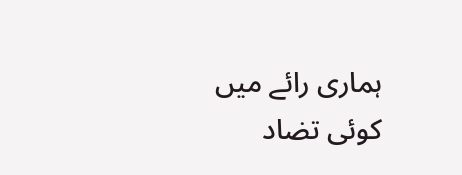ہماری رائے میں کوئی تضاد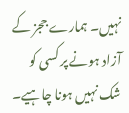نہیں۔ ہمارے ججز کے آزاد ہونے پر کسی کو شک نہیں ہونا چاہیے۔